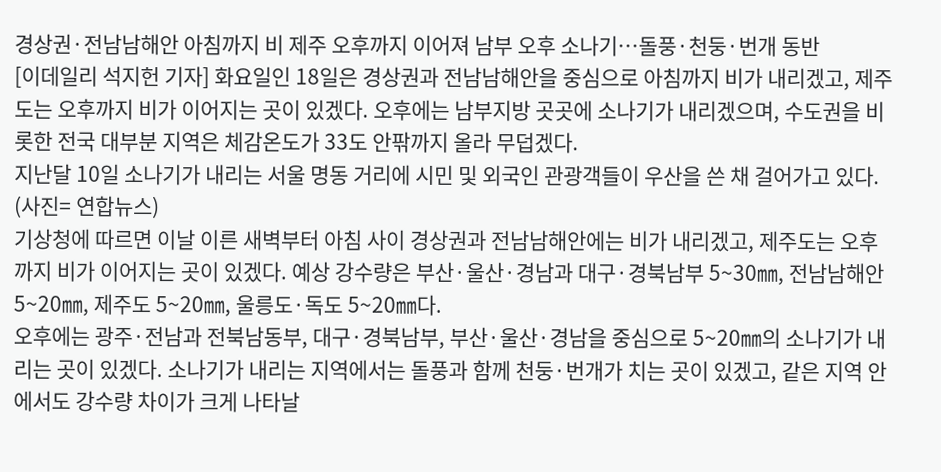경상권·전남남해안 아침까지 비 제주 오후까지 이어져 남부 오후 소나기…돌풍·천둥·번개 동반
[이데일리 석지헌 기자] 화요일인 18일은 경상권과 전남남해안을 중심으로 아침까지 비가 내리겠고, 제주도는 오후까지 비가 이어지는 곳이 있겠다. 오후에는 남부지방 곳곳에 소나기가 내리겠으며, 수도권을 비롯한 전국 대부분 지역은 체감온도가 33도 안팎까지 올라 무덥겠다.
지난달 10일 소나기가 내리는 서울 명동 거리에 시민 및 외국인 관광객들이 우산을 쓴 채 걸어가고 있다. (사진= 연합뉴스)
기상청에 따르면 이날 이른 새벽부터 아침 사이 경상권과 전남남해안에는 비가 내리겠고, 제주도는 오후까지 비가 이어지는 곳이 있겠다. 예상 강수량은 부산·울산·경남과 대구·경북남부 5~30㎜, 전남남해안 5~20㎜, 제주도 5~20㎜, 울릉도·독도 5~20㎜다.
오후에는 광주·전남과 전북남동부, 대구·경북남부, 부산·울산·경남을 중심으로 5~20㎜의 소나기가 내리는 곳이 있겠다. 소나기가 내리는 지역에서는 돌풍과 함께 천둥·번개가 치는 곳이 있겠고, 같은 지역 안에서도 강수량 차이가 크게 나타날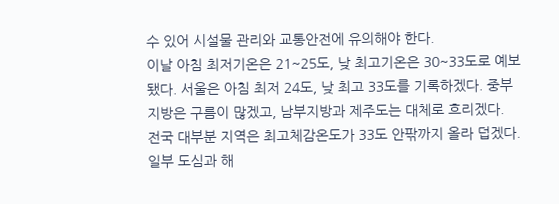수 있어 시설물 관리와 교통안전에 유의해야 한다.
이날 아침 최저기온은 21~25도, 낮 최고기온은 30~33도로 예보됐다. 서울은 아침 최저 24도, 낮 최고 33도를 기록하겠다. 중부지방은 구름이 많겠고, 남부지방과 제주도는 대체로 흐리겠다.
전국 대부분 지역은 최고체감온도가 33도 안팎까지 올라 덥겠다. 일부 도심과 해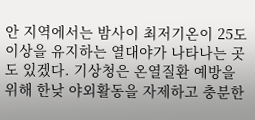안 지역에서는 밤사이 최저기온이 25도 이상을 유지하는 열대야가 나타나는 곳도 있겠다. 기상청은 온열질환 예방을 위해 한낮 야외활동을 자제하고 충분한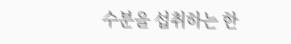수분을 섭취하는 한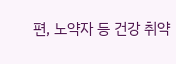편, 노약자 등 건강 취약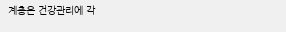계층은 건강관리에 각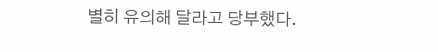별히 유의해 달라고 당부했다.